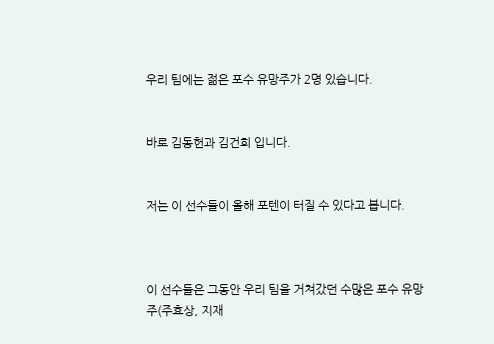우리 팀에는 젊은 포수 유망주가 2명 있습니다.


바로 김동헌과 김건희 입니다.


저는 이 선수들이 올해 포텐이 터질 수 있다고 봅니다.



이 선수들은 그동안 우리 팀을 거쳐갔던 수많은 포수 유망주(주효상, 지재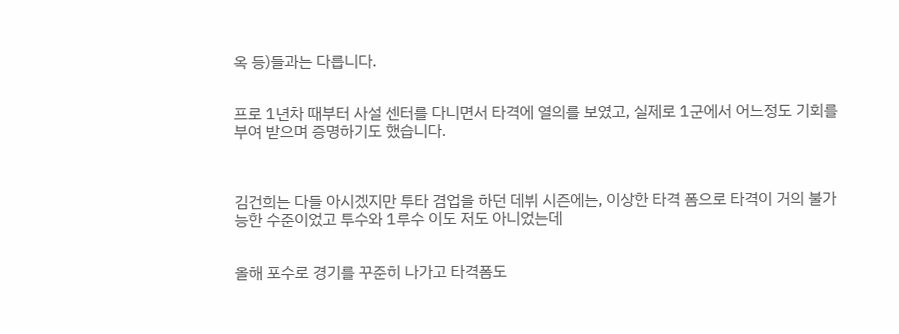옥 등)들과는 다릅니다.


프로 1년차 때부터 사설 센터를 다니면서 타격에 열의를 보였고, 실제로 1군에서 어느정도 기회를 부여 받으며 증명하기도 했습니다.



김건희는 다들 아시겠지만 투타 겸업을 하던 데뷔 시즌에는, 이상한 타격 폼으로 타격이 거의 불가능한 수준이었고 투수와 1루수 이도 저도 아니었는데


올해 포수로 경기를 꾸준히 나가고 타격폼도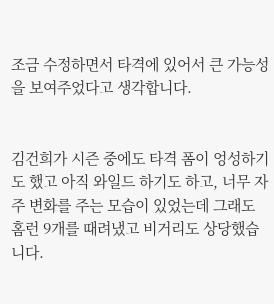조금 수정하면서 타격에 있어서 큰 가능성을 보여주었다고 생각합니다.


김건희가 시즌 중에도 타격 폼이 엉성하기도 했고 아직 와일드 하기도 하고, 너무 자주 변화를 주는 모습이 있었는데 그래도 홈런 9개를 때려냈고 비거리도 상당했습니다.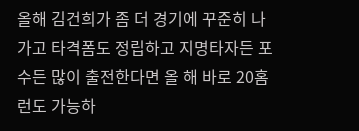올해 김건희가 좀 더 경기에 꾸준히 나가고 타격폼도 정립하고 지명타자든 포수든 많이 출전한다면 올 해 바로 20홈런도 가능하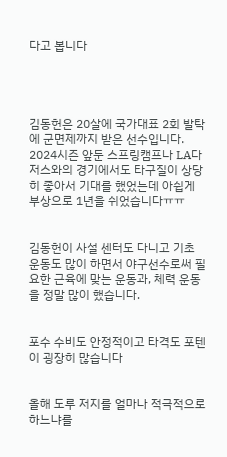다고 봅니다




김동헌은 20살에 국가대표 2회 발탁에 군면제까지 받은 선수입니다. 2024시즌 앞둔 스프링캠프나 LA다저스와의 경기에서도 타구질이 상당히 좋아서 기대를 했었는데 아쉽게 부상으로 1년을 쉬었습니다ㅠㅠ


김동헌이 사설 센터도 다니고 기초 운동도 많이 하면서 야구선수로써 필요한 근육에 맞는 운동과, 체력 운동을 정말 많이 했습니다.


포수 수비도 안정적이고 타격도 포텐이 굉장히 많습니다


올해 도루 저지를 얼마나 적극적으로 하느냐를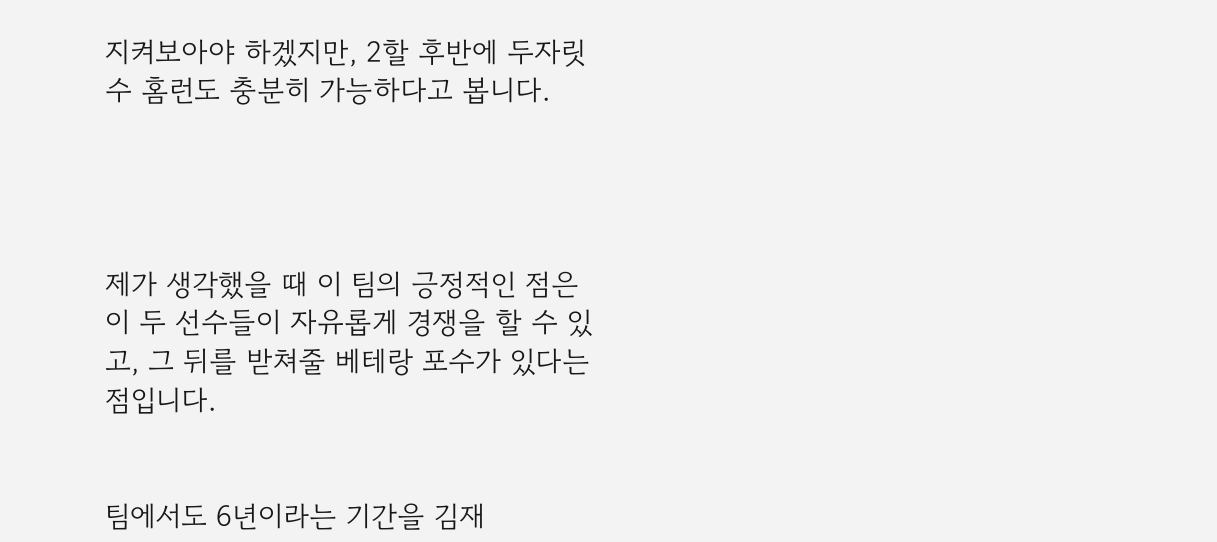지켜보아야 하겠지만, 2할 후반에 두자릿수 홈런도 충분히 가능하다고 봅니다.




제가 생각했을 때 이 팀의 긍정적인 점은 이 두 선수들이 자유롭게 경쟁을 할 수 있고, 그 뒤를 받쳐줄 베테랑 포수가 있다는 점입니다.


팀에서도 6년이라는 기간을 김재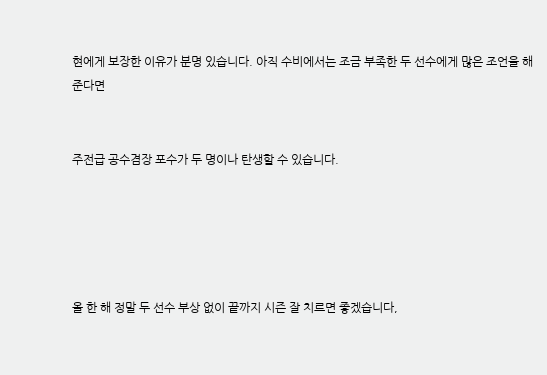현에게 보장한 이유가 분명 있습니다. 아직 수비에서는 조금 부족한 두 선수에게 많은 조언을 해 준다면


주전급 공수겸장 포수가 두 명이나 탄생할 수 있습니다.





올 한 해 정말 두 선수 부상 없이 끝까지 시즌 잘 치르면 좋겠습니다,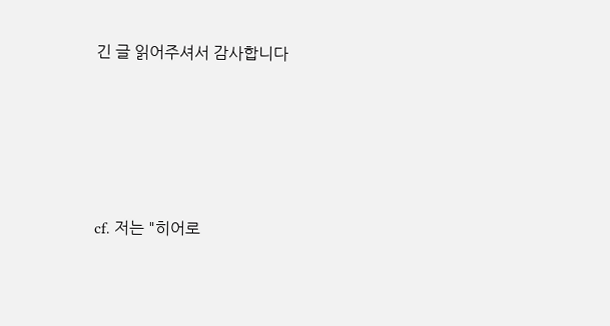긴 글 읽어주셔서 감사합니다








cf. 저는 "히어로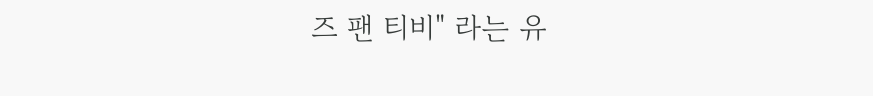즈 팬 티비" 라는 유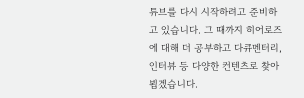튜브를 다시 시작하려고 준비하고 있습니다. 그 때까지 히어로즈에 대해 더 공부하고 다큐멘터리, 인터뷰 등 다양한 컨텐츠로 찾아뵙겠습니다.